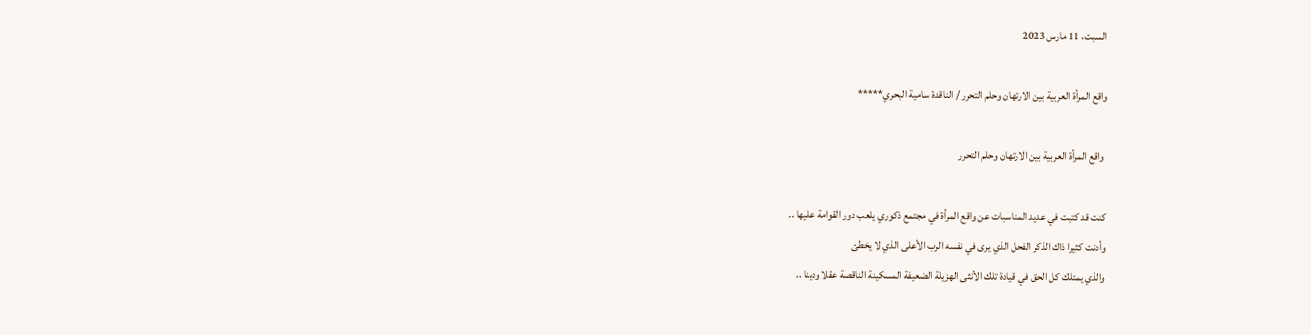السبت، 11 مارس 2023

واقع المرأة العربية بين الارتهان وحلم التحرر / الناقدة سامية البحري*****

 واقع المرأة العربية بين الارتهان وحلم التحرر

كنت قد كتبت في عديد المناسبات عن واقع المرأة في مجتمع ذكوري يلعب دور القوامة عليها ..
وأدنت كثيرا ذاك الذكر الفحل الذي يرى في نفسه الرب الأعلى الذي لا يخطئ
والذي يمتلك كل الحق في قيادة تلك الأنثى الهزيلة الضعيفة المسكينة الناقصة عقلا ودينا ..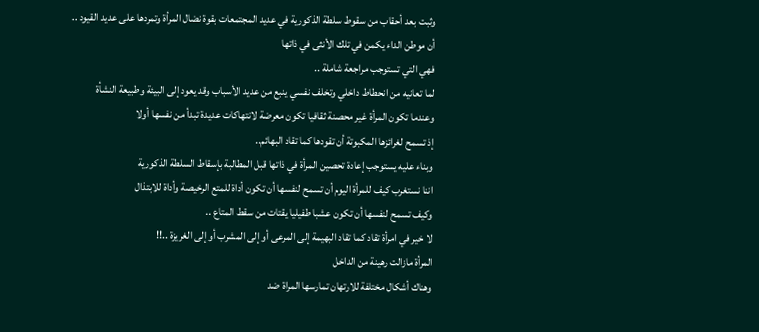وثبت بعد أحقاب من سقوط سلطة الذكورية في عديد المجتمعات بقوة نضال المرأة وتمردها على عديد القيود ..
أن موطن الداء يكمن في تلك الأنثى في ذاتها
فهي التي تستوجب مراجعة شاملة ..
لما تعانيه من انحطاط داخلي وتخلف نفسي ينبع من عديد الأسباب وقد يعود إلى البيئة وطبيعة النشأة
وعندما تكون المرأة غير محصنة ثقافيا تكون معرضة لانتهاكات عديدة تبدأ من نفسها أولا
إذ تسمح لغرائزها المكبوتة أن تقودها كما تقاد البهائم..
وبناء عليه يستوجب إعادة تحصين المرأة في ذاتها قبل المطالبة بإسقاط السلطة الذكورية
اننا نستغرب كيف للمرأة اليوم أن تسمح لنفسها أن تكون أداة للمتع الرخيصة وأداة للابتذال
وكيف تسمح لنفسها أن تكون عشبا طفيليا يقتات من سقط المتاع ..
لا خير في امرأة تقاد كما تقاد البهيمة إلى المرعى أو إلى المشرب أو إلى الغريزة ..!!
المرأة مازالت رهينة من الداخل
وهناك أشكال مختلفة للارتهان تمارسها المراة ضد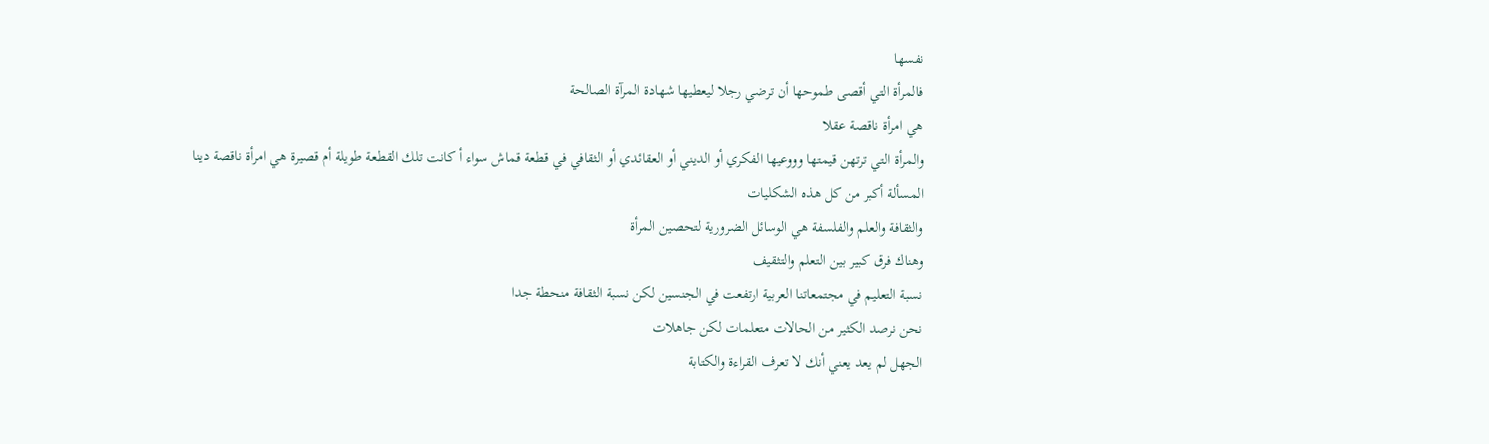نفسها
فالمرأة التي أقصى طموحها أن ترضي رجلا ليعطيها شهادة المرآة الصالحة
هي امرأة ناقصة عقلا
والمرأة التي ترتهن قيمتها وووعيها الفكري أو الديني أو العقائدي أو الثقافي في قطعة قماش سواء أ كانت تلك القطعة طويلة أم قصيرة هي امرأة ناقصة دينا
المسألة أكبر من كل هذه الشكليات
والثقافة والعلم والفلسفة هي الوسائل الضرورية لتحصين المرأة
وهناك فرق كبير بين التعلم والتثقيف
نسبة التعليم في مجتمعاتنا العربية ارتفعت في الجنسين لكن نسبة الثقافة منحطة جدا
نحن نرصد الكثير من الحالات متعلمات لكن جاهلات
الجهل لم يعد يعني أنك لا تعرف القراءة والكتابة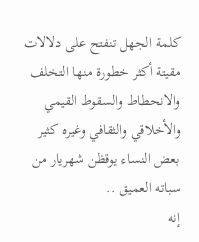كلمة الجهل تنفتح على دلالات مقيتة أكثر خطورة منها التخلف والانحطاط والسقوط القيمي والأخلاقي والثقافي وغيره كثير
بعض النساء يوقظن شهريار من سباته العميق ..
إنه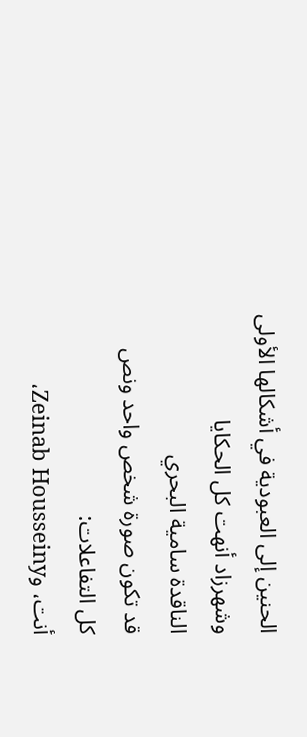الحنين إلى العبودية في أشكالها الأولى
وشهرزاد أنهت كل الحكايا
الناقدة سامية البحري
قد تكون صورة شخص واحد ونص
كل التفاعلات:
أنت، وZeinab Housseiny،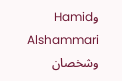وHamid Alshammari وشخصان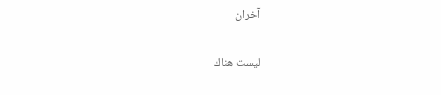آخران

ليست هناك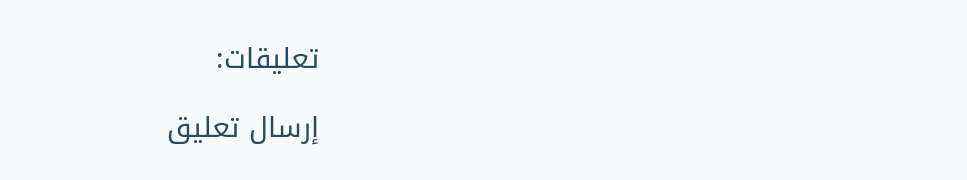تعليقات:

إرسال تعليق